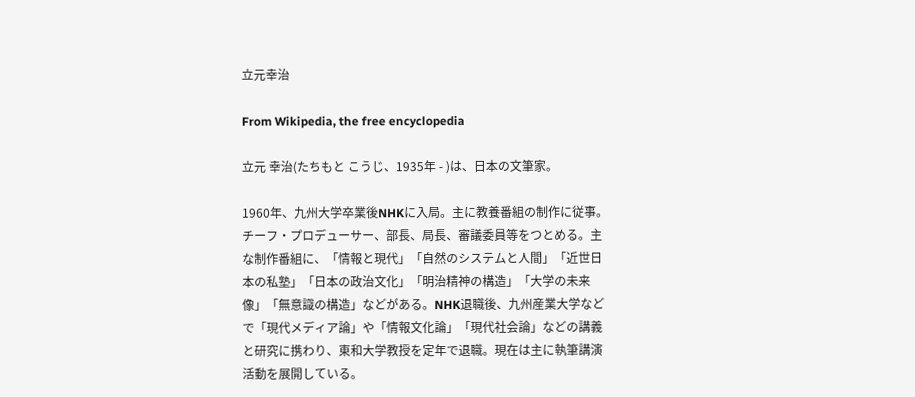立元幸治

From Wikipedia, the free encyclopedia

立元 幸治(たちもと こうじ、1935年 - )は、日本の文筆家。

1960年、九州大学卒業後NHKに入局。主に教養番組の制作に従事。 チーフ・プロデューサー、部長、局長、審議委員等をつとめる。主な制作番組に、「情報と現代」「自然のシステムと人間」「近世日本の私塾」「日本の政治文化」「明治精神の構造」「大学の未来像」「無意識の構造」などがある。NHK退職後、九州産業大学などで「現代メディア論」や「情報文化論」「現代社会論」などの講義と研究に携わり、東和大学教授を定年で退職。現在は主に執筆講演活動を展開している。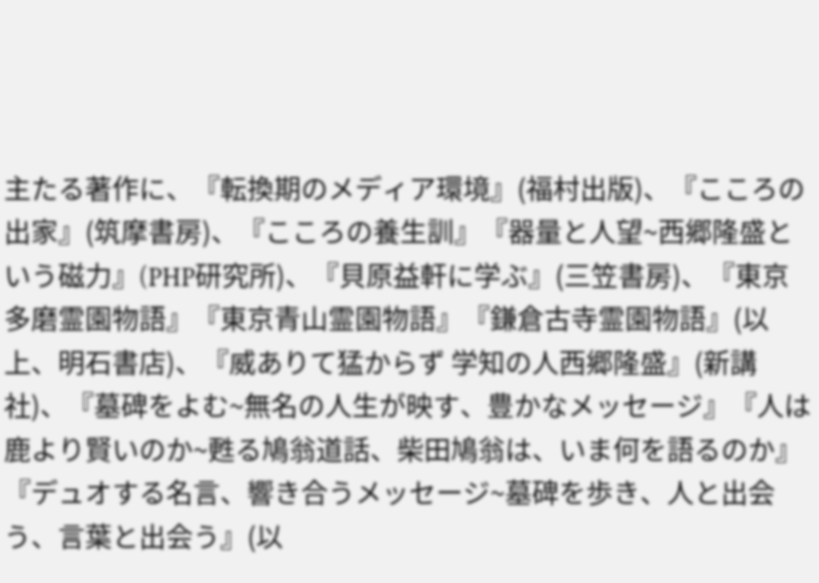主たる著作に、『転換期のメディア環境』(福村出版)、『こころの出家』(筑摩書房)、『こころの養生訓』『器量と人望~西郷隆盛という磁力』(PHP研究所)、『貝原益軒に学ぶ』(三笠書房)、『東京多磨霊園物語』『東京青山霊園物語』『鎌倉古寺霊園物語』(以上、明石書店)、『威ありて猛からず 学知の人西郷隆盛』(新講社)、『墓碑をよむ~無名の人生が映す、豊かなメッセージ』『人は鹿より賢いのか~甦る鳩翁道話、柴田鳩翁は、いま何を語るのか』『デュオする名言、響き合うメッセージ~墓碑を歩き、人と出会う、言葉と出会う』(以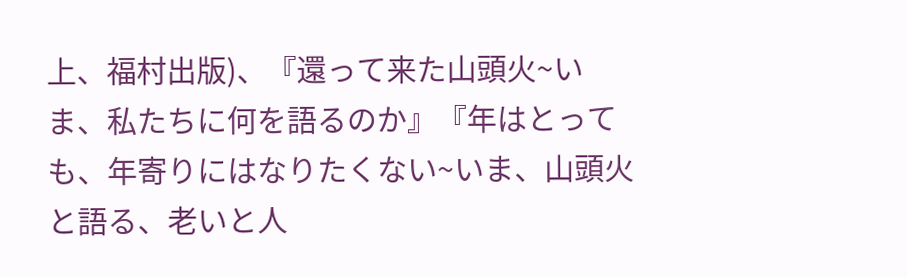上、福村出版)、『還って来た山頭火~いま、私たちに何を語るのか』『年はとっても、年寄りにはなりたくない~いま、山頭火と語る、老いと人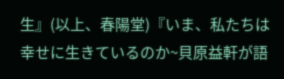生』(以上、春陽堂)『いま、私たちは幸せに生きているのか~貝原益軒が語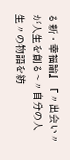る新・幸福論』『〃出会い〃が人生を創る~〃自分の人生〃の物語を紡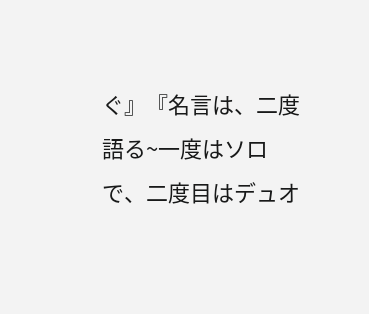ぐ』『名言は、二度語る~一度はソロで、二度目はデュオ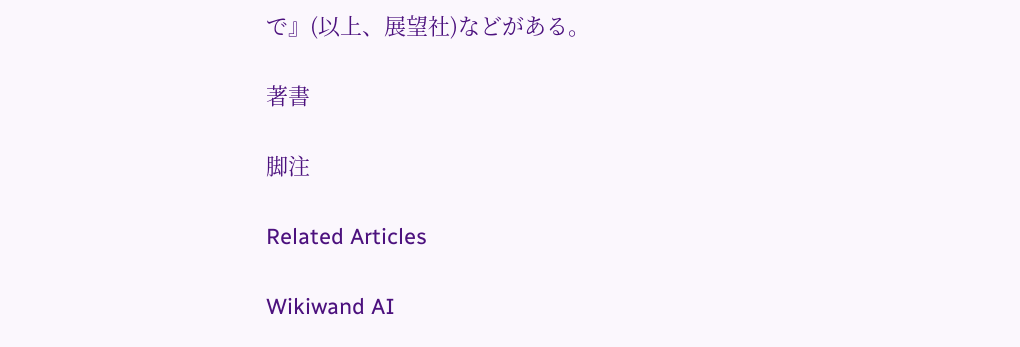で』(以上、展望社)などがある。

著書

脚注

Related Articles

Wikiwand AI